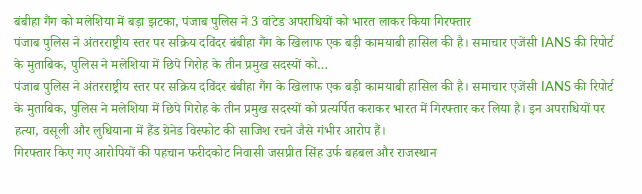बंबीहा गैंग को मलेशिया में बड़ा झटका, पंजाब पुलिस ने 3 वांटेड अपराधियों को भारत लाकर किया गिरफ्तार
पंजाब पुलिस ने अंतरराष्ट्रीय स्तर पर सक्रिय दविंदर बंबीहा गैंग के खिलाफ एक बड़ी कामयाबी हासिल की है। समाचार एजेंसी IANS की रिपोर्ट के मुताबिक, पुलिस ने मलेशिया में छिपे गिरोह के तीन प्रमुख सदस्यों को…
पंजाब पुलिस ने अंतरराष्ट्रीय स्तर पर सक्रिय दविंदर बंबीहा गैंग के खिलाफ एक बड़ी कामयाबी हासिल की है। समाचार एजेंसी IANS की रिपोर्ट के मुताबिक, पुलिस ने मलेशिया में छिपे गिरोह के तीन प्रमुख सदस्यों को प्रत्यर्पित कराकर भारत में गिरफ्तार कर लिया है। इन अपराधियों पर हत्या, वसूली और लुधियाना में हैंड ग्रेनेड विस्फोट की साजिश रचने जैसे गंभीर आरोप हैं।
गिरफ्तार किए गए आरोपियों की पहचान फरीदकोट निवासी जसप्रीत सिंह उर्फ बहबल और राजस्थान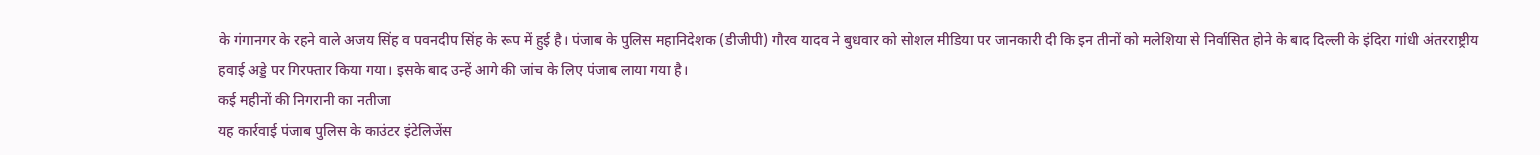के गंगानगर के रहने वाले अजय सिंह व पवनदीप सिंह के रूप में हुई है। पंजाब के पुलिस महानिदेशक (डीजीपी) गौरव यादव ने बुधवार को सोशल मीडिया पर जानकारी दी कि इन तीनों को मलेशिया से निर्वासित होने के बाद दिल्ली के इंदिरा गांधी अंतरराष्ट्रीय हवाई अड्डे पर गिरफ्तार किया गया। इसके बाद उन्हें आगे की जांच के लिए पंजाब लाया गया है।
कई महीनों की निगरानी का नतीजा
यह कार्रवाई पंजाब पुलिस के काउंटर इंटेलिजेंस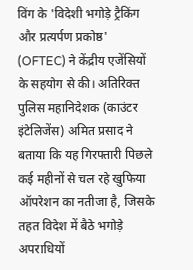विंग के 'विदेशी भगोड़े ट्रैकिंग और प्रत्यर्पण प्रकोष्ठ' (OFTEC) ने केंद्रीय एजेंसियों के सहयोग से की। अतिरिक्त पुलिस महानिदेशक (काउंटर इंटेलिजेंस) अमित प्रसाद ने बताया कि यह गिरफ्तारी पिछले कई महीनों से चल रहे खुफिया ऑपरेशन का नतीजा है, जिसके तहत विदेश में बैठे भगोड़े अपराधियों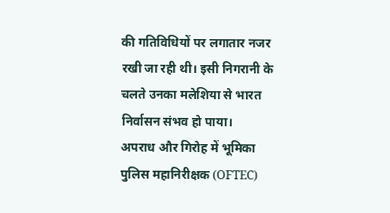की गतिविधियों पर लगातार नजर रखी जा रही थी। इसी निगरानी के चलते उनका मलेशिया से भारत निर्वासन संभव हो पाया।
अपराध और गिरोह में भूमिका
पुलिस महानिरीक्षक (OFTEC)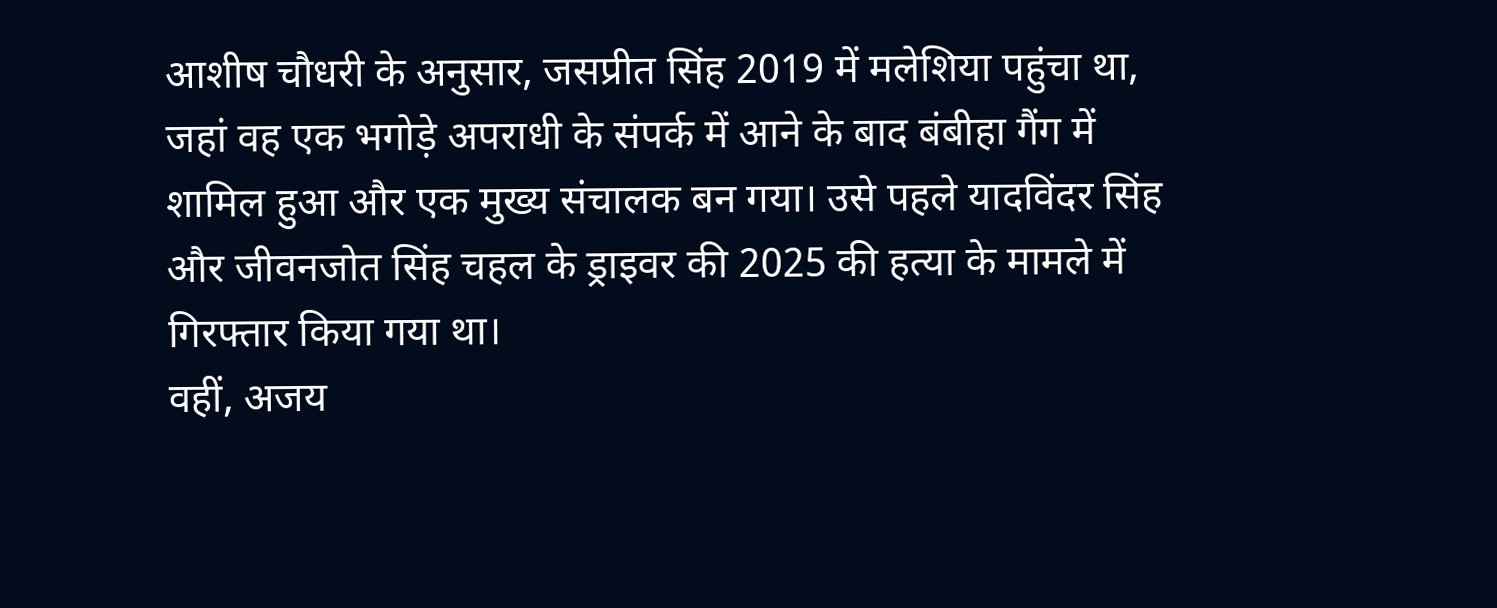आशीष चौधरी के अनुसार, जसप्रीत सिंह 2019 में मलेशिया पहुंचा था, जहां वह एक भगोड़े अपराधी के संपर्क में आने के बाद बंबीहा गैंग में शामिल हुआ और एक मुख्य संचालक बन गया। उसे पहले यादविंदर सिंह और जीवनजोत सिंह चहल के ड्राइवर की 2025 की हत्या के मामले में गिरफ्तार किया गया था।
वहीं, अजय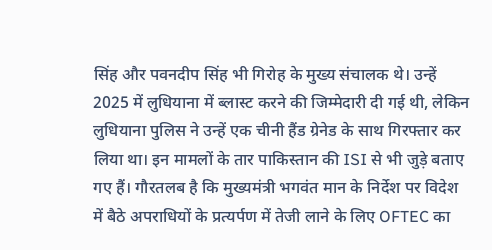सिंह और पवनदीप सिंह भी गिरोह के मुख्य संचालक थे। उन्हें 2025 में लुधियाना में ब्लास्ट करने की जिम्मेदारी दी गई थी, लेकिन लुधियाना पुलिस ने उन्हें एक चीनी हैंड ग्रेनेड के साथ गिरफ्तार कर लिया था। इन मामलों के तार पाकिस्तान की ISI से भी जुड़े बताए गए हैं। गौरतलब है कि मुख्यमंत्री भगवंत मान के निर्देश पर विदेश में बैठे अपराधियों के प्रत्यर्पण में तेजी लाने के लिए OFTEC का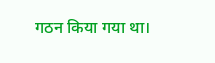गठन किया गया था।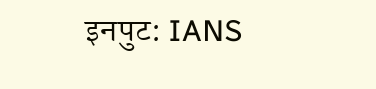इनपुट: IANS